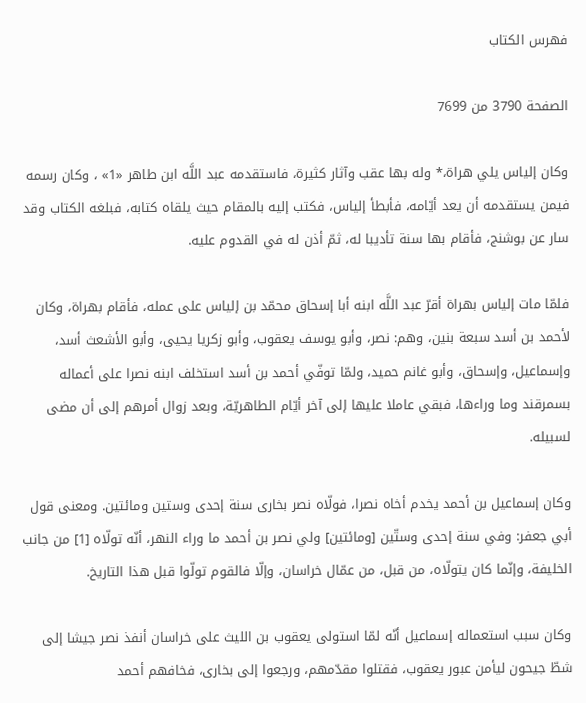فهرس الكتاب

الصفحة 3790 من 7699

وكان إلياس يلي هراة،* وله بها عقب وآثار كثيرة، فاستقدمه عبد اللَّه ابن طاهر «1» ، وكان رسمه فيمن يستقدمه أن يعد أيّامه، فأبطأ إلياس، فكتب إليه بالمقام حيث يلقاه كتابه، فبلغه الكتاب وقد سار عن بوشنج، فأقام بها سنة تأديبا له، ثمّ أذن له في القدوم عليه.

فلمّا مات إلياس بهراة أقرّ عبد اللَّه ابنه أبا إسحاق محمّد بن إلياس على عمله، فأقام بهراة، وكان لأحمد بن أسد سبعة بنين، وهم: نصر، وأبو يوسف يعقوب، وأبو زكريا يحيى، وأبو الأشعث أسد، وإسماعيل، وإسحاق، وأبو غانم حميد، ولمّا توفّي أحمد بن أسد استخلف ابنه نصرا على أعماله بسمرقند وما وراءها، فبقي عاملا عليها إلى آخر أيّام الطاهريّة، وبعد زوال أمرهم إلى أن مضى لسبيله.

وكان إسماعيل بن أحمد يخدم أخاه نصرا، فولّاه نصر بخارى سنة إحدى وستين ومائتين. ومعنى قول أبي جعفر: وفي سنة إحدى وستّين [ومائتين] ولي نصر بن أحمد ما وراء النهر، أنّه تولّاه [1] من جانب الخليفة، وإنّما كان يتولّاه، من قبل، من عمّال خراسان، وإلّا فالقوم تولّوا قبل هذا التاريخ.

وكان سبب استعماله إسماعيل أنّه لمّا استولى يعقوب بن الليث على خراسان أنفذ نصر جيشا إلى شطّ جيحون ليأمن عبور يعقوب، فقتلوا مقدّمهم، ورجعوا إلى بخارى، فخافهم أحمد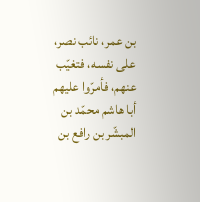بن عمر، نائب نصر، على نفسه، فتغيّب عنهم، فأمرّوا عليهم أبا هاشم محمّد بن المبشّر بن رافع بن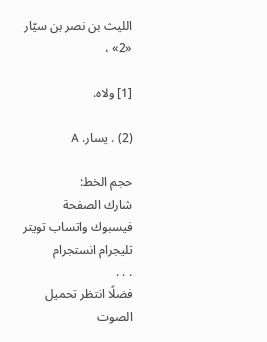الليث بن نصر بن سيّار «2» ،

[1] ولاه.

(2) . يسار. A

حجم الخط:
شارك الصفحة
فيسبوك واتساب تويتر تليجرام انستجرام
. . .
فضلًا انتظر تحميل الصوت